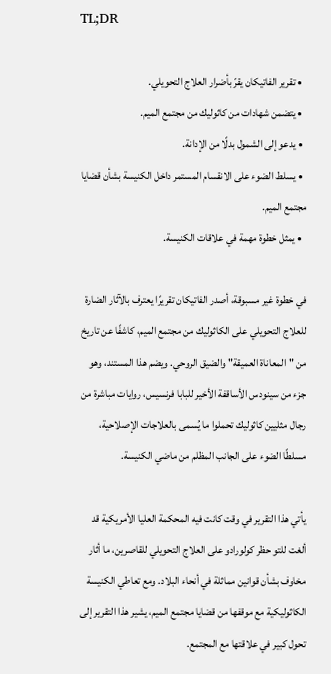TL;DR

  • تقرير الفاتيكان يقرّ بأضرار العلاج التحويلي.
  • يتضمن شهادات من كاثوليك من مجتمع الميم.
  • يدعو إلى الشمول بدلًا من الإدانة.
  • يسلط الضوء على الانقسام المستمر داخل الكنيسة بشأن قضايا مجتمع الميم.
  • يمثل خطوة مهمة في علاقات الكنيسة.

في خطوة غير مسبوقة، أصدر الفاتيكان تقريرًا يعترف بالآثار الضارة للعلاج التحويلي على الكاثوليك من مجتمع الميم، كاشفًا عن تاريخ من "المعاناة العميقة" والضيق الروحي. ويضم هذا المستند، وهو جزء من سينودس الأساقفة الأخير للبابا فرنسيس، روايات مباشرة من رجال مثليين كاثوليك تحملوا ما يُسمى بالعلاجات الإصلاحية، مسلطًا الضوء على الجانب المظلم من ماضي الكنيسة.

يأتي هذا التقرير في وقت كانت فيه المحكمة العليا الأمريكية قد ألغت للتو حظر كولورادو على العلاج التحويلي للقاصرين، ما أثار مخاوف بشأن قوانين مماثلة في أنحاء البلاد. ومع تعاطي الكنيسة الكاثوليكية مع موقفها من قضايا مجتمع الميم، يشير هذا التقرير إلى تحول كبير في علاقتها مع المجتمع.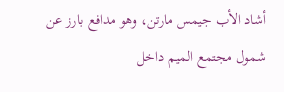أشاد الأب جيمس مارتن، وهو مدافع بارز عن شمول مجتمع الميم داخل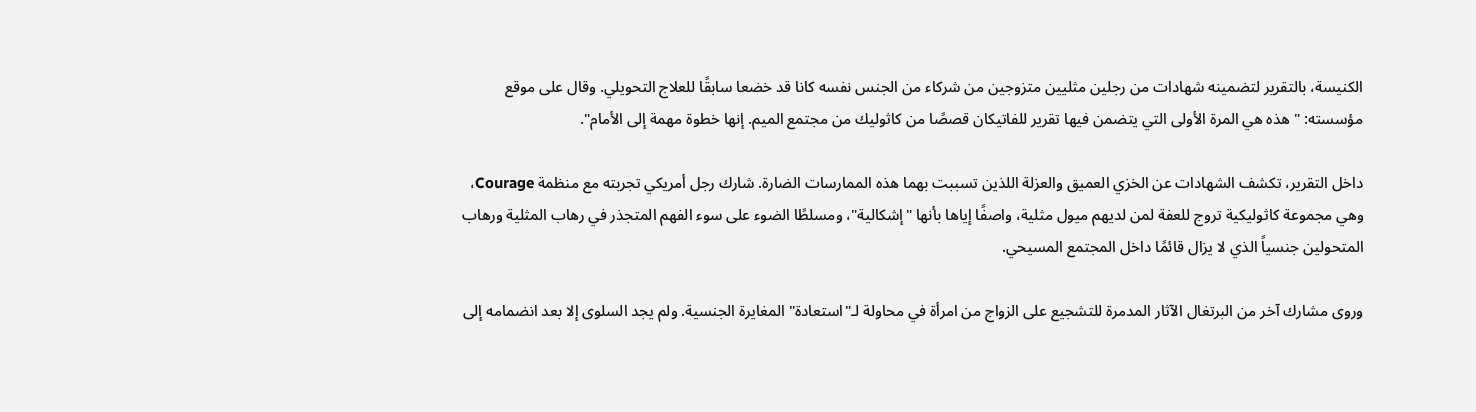الكنيسة، بالتقرير لتضمينه شهادات من رجلين مثليين متزوجين من شركاء من الجنس نفسه كانا قد خضعا سابقًا للعلاج التحويلي. وقال على موقع مؤسسته: "هذه هي المرة الأولى التي يتضمن فيها تقرير للفاتيكان قصصًا من كاثوليك من مجتمع الميم. إنها خطوة مهمة إلى الأمام".

داخل التقرير، تكشف الشهادات عن الخزي العميق والعزلة اللذين تسببت بهما هذه الممارسات الضارة. شارك رجل أمريكي تجربته مع منظمة Courage، وهي مجموعة كاثوليكية تروج للعفة لمن لديهم ميول مثلية، واصفًا إياها بأنها "إشكالية"، ومسلطًا الضوء على سوء الفهم المتجذر في رهاب المثلية ورهاب المتحولين جنسياً الذي لا يزال قائمًا داخل المجتمع المسيحي.

وروى مشارك آخر من البرتغال الآثار المدمرة للتشجيع على الزواج من امرأة في محاولة لـ"استعادة" المغايرة الجنسية. ولم يجد السلوى إلا بعد انضمامه إلى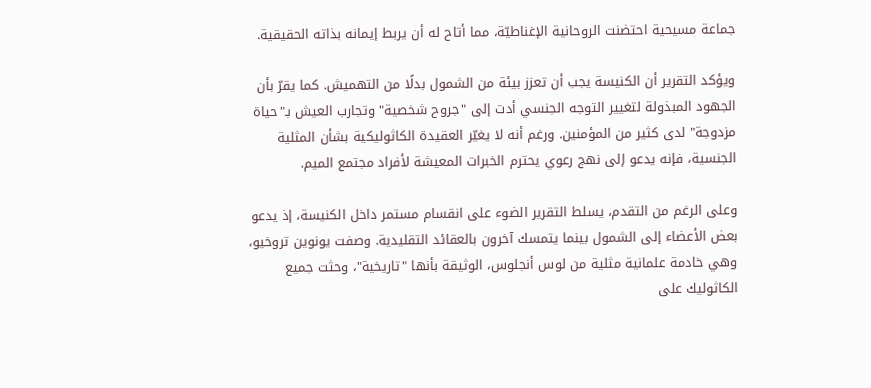جماعة مسيحية احتضنت الروحانية الإغناطيّة، مما أتاح له أن يربط إيمانه بذاته الحقيقية.

ويؤكد التقرير أن الكنيسة يجب أن تعزز بيئة من الشمول بدلًا من التهميش. كما يقرّ بأن الجهود المبذولة لتغيير التوجه الجنسي أدت إلى "جروح شخصية" وتجارب العيش بـ"حياة مزدوجة" لدى كثير من المؤمنين. ورغم أنه لا يغيّر العقيدة الكاثوليكية بشأن المثلية الجنسية، فإنه يدعو إلى نهج رعوي يحترم الخبرات المعيشة لأفراد مجتمع الميم.

وعلى الرغم من التقدم، يسلط التقرير الضوء على انقسام مستمر داخل الكنيسة، إذ يدعو بعض الأعضاء إلى الشمول بينما يتمسك آخرون بالعقائد التقليدية. وصفت يونوين تروخيو، وهي خادمة علمانية مثلية من لوس أنجلوس، الوثيقة بأنها "تاريخية"، وحثت جميع الكاثوليك على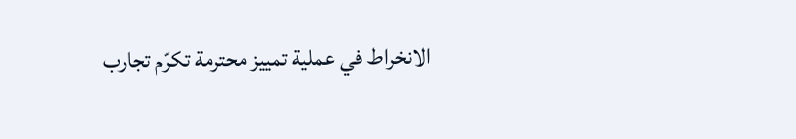الانخراط في عملية تمييز محترمة تكرّم تجارب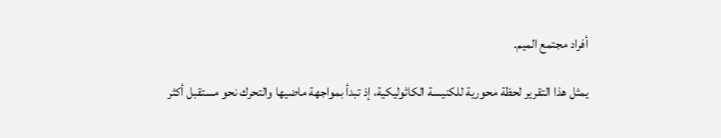أفراد مجتمع الميم.

يمثل هذا التقرير لحظة محورية للكنيسة الكاثوليكية، إذ تبدأ بمواجهة ماضيها والتحرك نحو مستقبل أكثر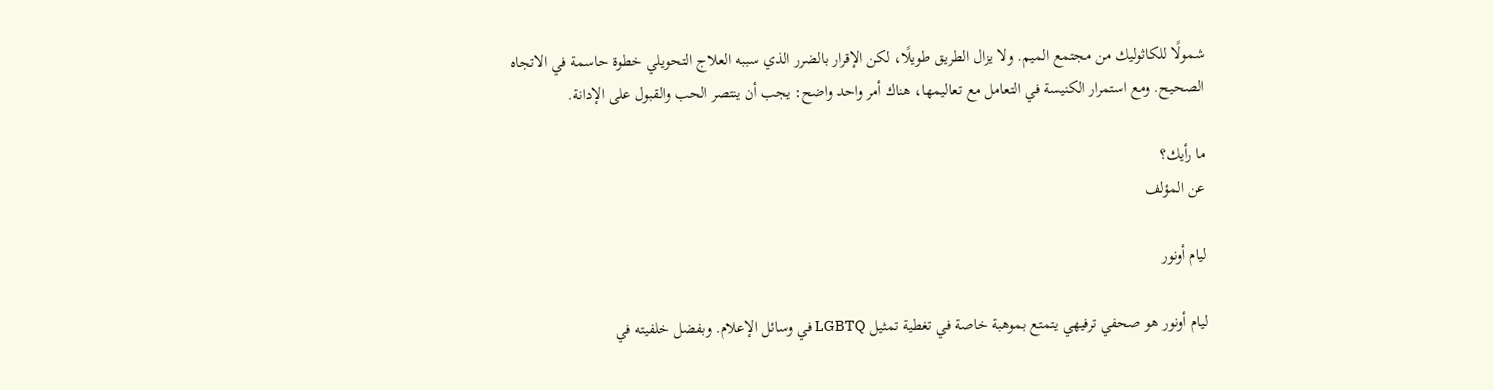شمولًا للكاثوليك من مجتمع الميم. ولا يزال الطريق طويلًا، لكن الإقرار بالضرر الذي سببه العلاج التحويلي خطوة حاسمة في الاتجاه الصحيح. ومع استمرار الكنيسة في التعامل مع تعاليمها، هناك أمر واحد واضح: يجب أن ينتصر الحب والقبول على الإدانة.

ما رأيك؟
عن المؤلف

ليام أونور

ليام أونور هو صحفي ترفيهي يتمتع بموهبة خاصة في تغطية تمثيل LGBTQ في وسائل الإعلام. وبفضل خلفيته في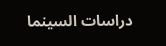دراسات السينما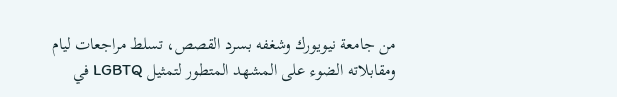من جامعة نيويورك وشغفه بسرد القصص، تسلط مراجعات ليام ومقابلاته الضوء على المشهد المتطور لتمثيل LGBTQ في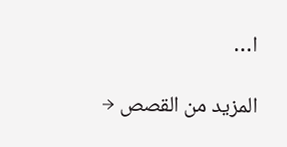ا…

المزيد من القصص →